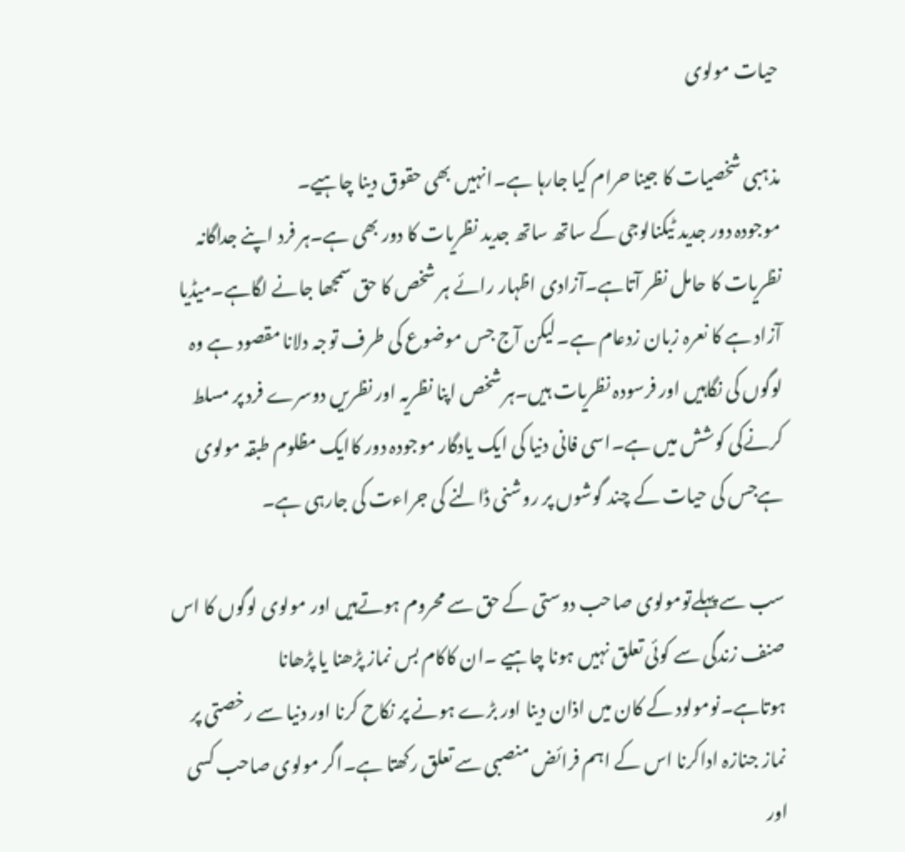حیات مولوی

مذہبی شخصیات کا جینا حرام کیا جارہا ہے۔انہیں بھی حقوق دینا چاہیے۔
موجودہ دور جدید ٹیکنالوجی کے ساتھ ساتھ جدید نظریات کا دور بھی ہے۔ہر فرد اپنے جداگانہ نظریات کا حامل نظر آتاہے۔آزادی اظہار رائے ہر شخص کا حق سمجھا جانے لگاہے۔میڈیا آزاد ہے کا نعرہ زبان زدعام ہے۔لیکن آج جس موضوع کی طرف توجہ دلانا مقصود ہے وہ لوگوں کی نگاہیں اور فرسودہ نظریات ہیں۔ہر شخص اپنا نظریہ اور نظریں دوسرے فرد پر مسلط کرنےکی کوشش میں ہے۔اسی فانی دنیا کی ایک یادگار موجودہ دور کاایک مظلوم طبقہ مولوی ہےجس کی حیات کے چند گوشوں پر روشنی ڈالنے کی جراءت کی جارہی ہے۔

سب سے پہلےتومولوی صاحب دوستی کے حق سے محروم ہوتےہیں اور مولوی لوگوں کا اس صنف زندگی سے کوئی تعلق نہیں ہونا چاہیے ۔ان کاکام بس نماز پڑھنا یا پڑھانا ہوتاہے۔نومولود کے کان میں اذان دینا اور بڑے ہونے پر نکاح کرنا اور دنیا سے رخصتی پر نماز جنازہ اداکرنا اس کے اہم فرائض منصبی سے تعلق رکھتا ہے۔اگر مولوی صاحب کسی اور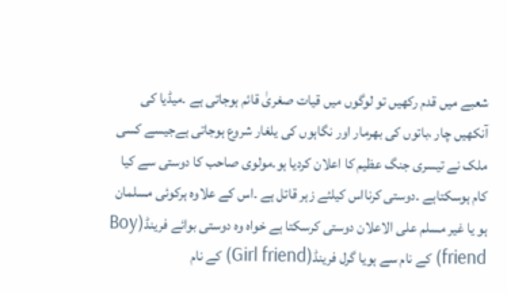شعبے میں قدم رکھیں تو لوگوں میں قیات صغریٰ قائم ہوجاتی ہے ۔میڈیا کی آنکھیں چار ،باتوں کی بھرمار اور نگاہوں کی یلغار شروع ہوجاتی ہےجیسے کسی ملک نے تیسری جنگ عظیم کا اعلان کردیا ہو۔مولوی صاحب کا دوستی سے کیا کام ہوسکتاہے ۔دوستی کرنااس کیلئے زہر قاتل ہے ۔اس کے علاوہ ہرکوئی مسلمان ہو یا غیر مسلم علی الاعلان دوستی کرسکتا ہے خواہ وہ دوستی بوائے فرینڈ(Boy friend) کے نام سے ہویا گرل فرینڈ(Girl friend) کے نام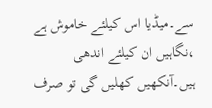سے۔میڈیا اس کیلئے خاموش ہے ،نگاہیں ان کیلئے اندھی ہیں۔آنکھیں کھلیں گی تو صرف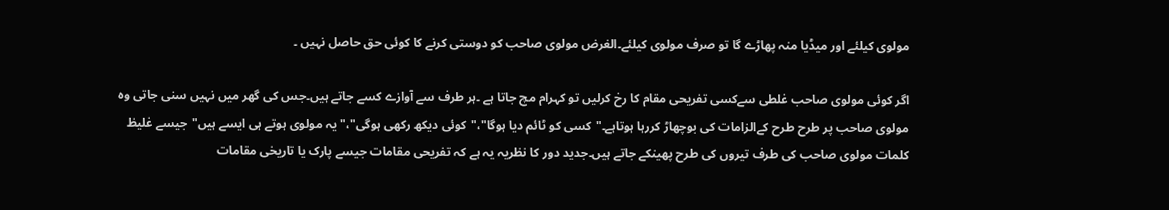مولوی کیلئے اور میڈیا منہ پھاڑے گا تو صرف مولوی کیلئے۔الغرض مولوی صاحب کو دوستی کرنے کا کوئی حق حاصل نہیں ۔

اگر کوئی مولوی صاحب غلطی سےکسی تفریحی مقام کا رخ کرلیں تو کہرام مچ جاتا ہے ۔ہر طرف سے آوازے کسے جاتے ہیں۔جس کی گھر میں نہیں سنی جاتی وہ مولوی صاحب پر طرح طرح کےالزامات کی بوچھاڑ کررہا ہوتاہے۔"کسی کو ٹائم دیا ہوگا"،"کوئی دیکھ رکھی ہوگی"،"یہ مولوی ہوتے ہی ایسے ہیں"جیسے غلیظ کلمات مولوی صاحب کی طرف تیروں کی طرح پھینکے جاتے ہیں۔جدید دور کا نظریہ یہ ہے کہ تفریحی مقامات جیسے پارک یا تاریخی مقامات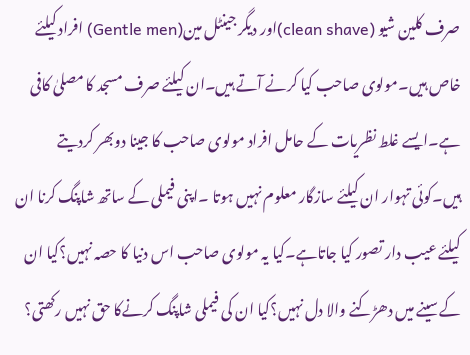صرف کلین شیو (clean shave)اور دیگر جینٹل مین(Gentle men) افراد کیلئے خاص ہیں۔مولوی صاحب کیا کرنے آتے ہیں۔ان کیلئے صرف مسجد کا مصلیٰ کافی ہے۔ایسے غلط نظریات کے حامل افراد مولوی صاحب کا جینا دوبھر کردیتے ہیں۔کوئی تہوار ان کیلئے سازگار معلوم نہیں ہوتا ۔اپنی فیملی کے ساتھ شاپنگ کرنا ان کیلئے عیب دار تصور کیا جاتاہے۔کیا یہ مولوی صاحب اس دنیا کا حصہ نہیں؟کیا ان کےسینے میں دھڑکنے والا دل نہیں؟کیا ان کی فیملی شاپنگ کرنےکا حق نہیں رکھتی؟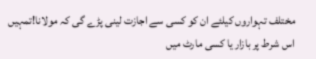مختلف تہواروں کیلئے ان کو کسی سے اجازت لینی پڑے گی کہ مولانا!تمہیں اس شرط پر بازار یا کسی مارٹ میں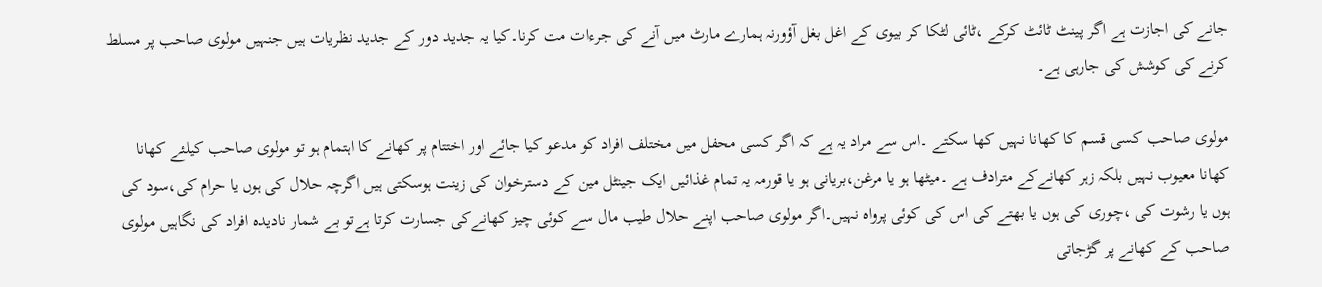جانے کی اجازت ہے اگر پینٹ ٹائٹ کرکے ،ٹائی لٹکا کر بیوی کے اغل بغل آؤورنہ ہمارے مارٹ میں آنے کی جرءات مت کرنا۔کیا یہ جدید دور کے جدید نظریات ہیں جنہیں مولوی صاحب پر مسلط کرنے کی کوشش کی جارہی ہے۔

مولوی صاحب کسی قسم کا کھانا نہیں کھا سکتے ۔اس سے مراد یہ ہے کہ اگر کسی محفل میں مختلف افراد کو مدعو کیا جائے اور اختتام پر کھانے کا اہتمام ہو تو مولوی صاحب کیلئے کھانا کھانا معیوب نہیں بلکہ زہر کھانےکے مترادف ہے ۔میٹھا ہو یا مرغن،بریانی ہو یا قورمہ یہ تمام غذائیں ایک جینٹل مین کے دسترخوان کی زینت ہوسکتی ہیں اگرچہ حلال کی ہوں یا حرام کی،سود کی ہوں یا رشوت کی ،چوری کی ہوں یا بھتے کی اس کی کوئی پرواہ نہیں۔اگر مولوی صاحب اپنے حلال طیب مال سے کوئی چیز کھانےکی جسارت کرتا ہےتو بے شمار نادیدہ افراد کی نگاہیں مولوی صاحب کے کھانے پر گڑجاتی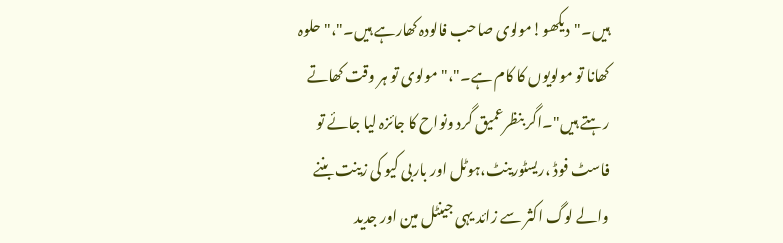ہیں۔"دیکھو!مولوی صاحب فالودہ کھارہے ہیں۔"،"حلوہ کھانا تو مولویوں کا کام ہے۔"،"مولوی تو ہر وقت کھاتے رہتے ہیں"۔اگر بنظرعمیق گرد ونواح کا جائزہ لیا جائے تو فاسٹ فوڈ ،ریسٹورینٹ،ہوٹل اور باربی کیو کی زینت بننے والے لوگ اکثر سے زائد یہی جینٹل مین اور جدید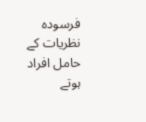فرسودہ نظریات کے حامل افراد ہوتے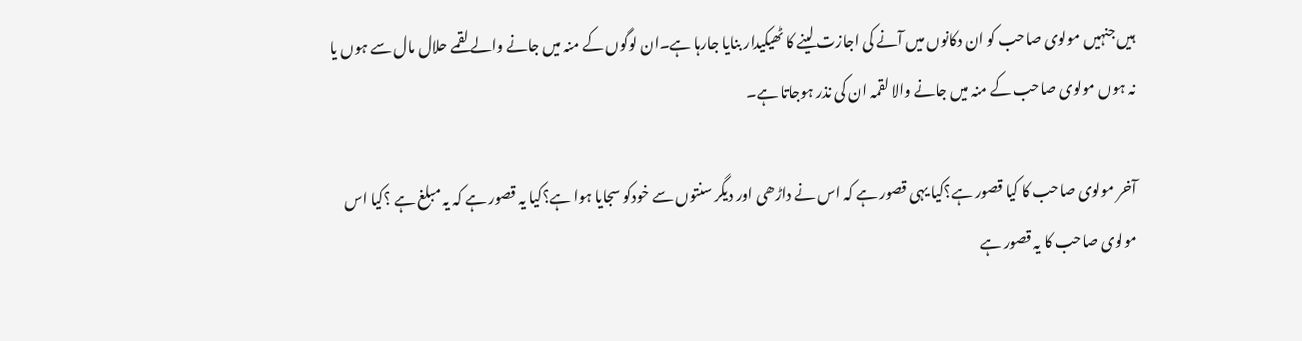ہیں جنہیں مولوی صاحب کو ان دکانوں میں آنے کی اجازت لینے کا ٹھیکیدار بنایا جارہا ہے۔ان لوگوں کے منہ میں جانے والے لقمے حلال مال سے ہوں یا نہ ہوں مولوی صاحب کے منہ میں جانے والا لقمہ ان کی نذر ہوجاتا ہے۔

آخر مولوی صاحب کا کیا قصور ہے؟کیا یہی قصور ہے کہ اس نے داڑھی اور دیگر سنتوں سے خودکو سجایا ہوا ہے؟کیا یہ قصور ہے کہ یہ مبلغ ہے ؟کیا اس مولوی صاحب کا یہ قصور ہے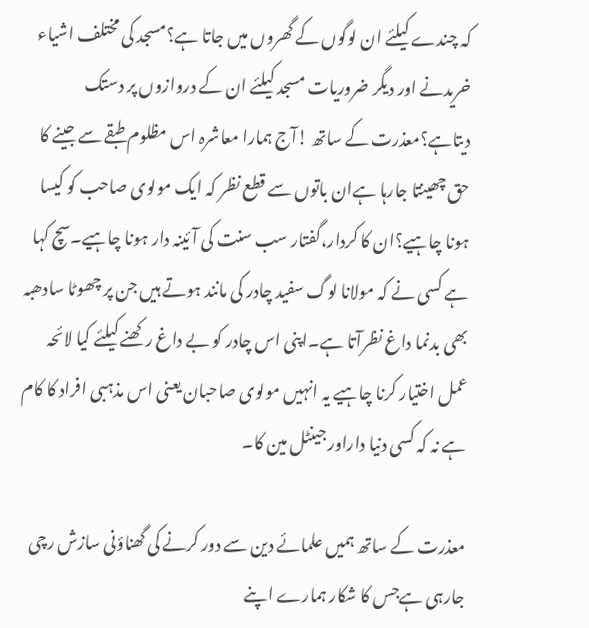کہ چندے کیلئے ان لوگوں کے گھروں میں جاتا ہے؟مسجد کی مختلف اشیاء خریدنے اور دیگر ضروریات مسجد کیلئے ان کے دروازوں پر دستک دیتاہے؟معذرت کے ساتھ !آج ہمارا معاشرہ اس مظلوم طبقے سے جینے کا حق چھینتا جارہا ہےان باتوں سے قطع نظر کہ ایک مولوی صاحب کو کیسا ہونا چاہیے؟ان کا کردار،گفتار سب سنت کی آئینہ دار ہونا چاہیے۔سچ کہا ہے کسی نے کہ مولانا لوگ سفید چادر کی مانند ہوتے ہیں جن پر چھوٹا سادھبہ بھی بدنما داغ نظرآتا ہے۔اپنی اس چادر کو بے داغ رکھنے کیلئے کیا لائحہ عمل اختیار کرنا چاہیے یہ انہیں مولوی صاحبان یعنی اس مذہبی افراد کا کام ہے نہ کہ کسی دنیا داراور جینٹل مین کا۔

معذرت کے ساتھ ہمیں علمائے دین سے دور کرنے کی گھناؤنی سازش رچی جارہی ہےجس کا شکار ہمارے اپنے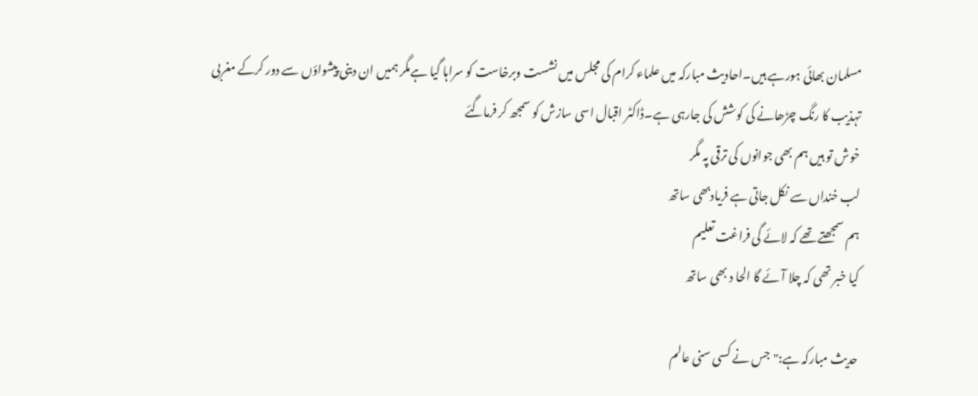مسلمان بھائی ہورہے ہیں۔احادیث مبارکہ میں علماء کرام کی مجلس میں نشست وبرخاست کو سراہا گیا ہےمگر ہمیں ان دینی پیشواؤں سے دور کرکے مغربی تہذیب کا رنگ چڑھانے کی کوشش کی جارہی ہے۔ڈاکٹر اقبال اسی سازش کو سمجھ کر فرماگئے
خوش تو ہیں ہم بھی جوانوں کی ترقی پہ مگر
لب خنداں سے نکل جاتی ہے فریادبھی ساتھ
ہم سمجھتے تھے کہ لائے گی فراغت تعلیم
کیا خبر تھی کہ چلا آئے گا الحا د بھی ساتھ

حدیث مبارکہ ہے:"جس نے کسی سنی عالم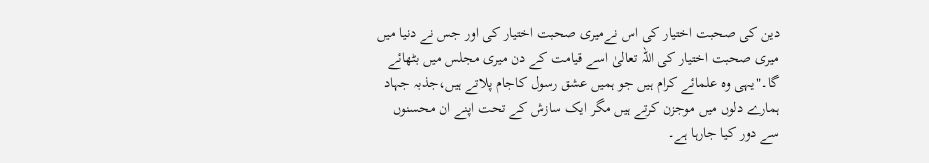دین کی صحبت اختیار کی اس نےمیری صحبت اختیار کی اور جس نے دنیا میں میری صحبت اختیار کی اللہ تعالیٰ اسے قیامت کے دن میری مجلس میں بٹھائے گا۔"یہی وہ علمائے کرام ہیں جو ہمیں عشق رسول کاجام پلاتے ہیں،جذبہ جہاد ہمارے دلوں میں موجزن کرتے ہیں مگر ایک سازش کے تحت اپنے ان محسنوں سے دور کیا جارہا ہے۔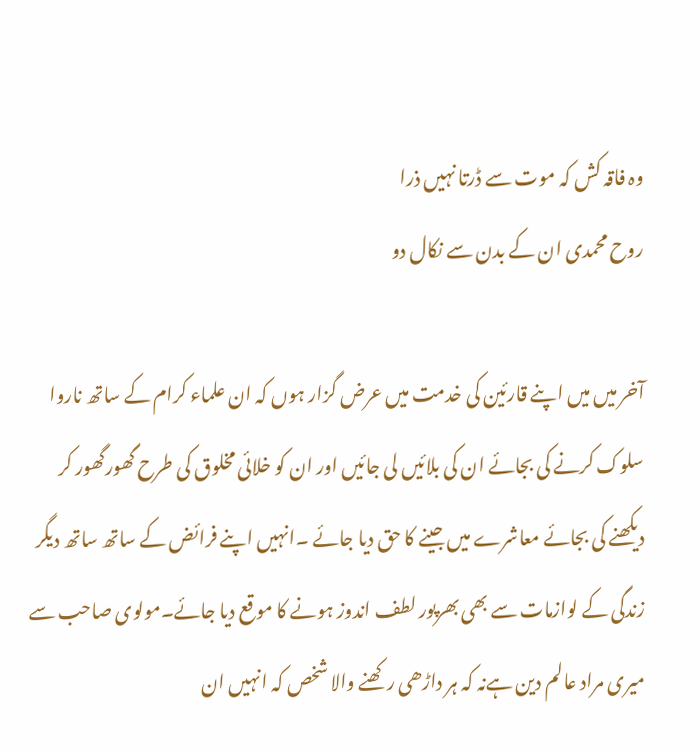وہ فاقہ کش کہ موت سے ڈرتا نہیں ذرا
روح محمدی ان کے بدن سے نکال دو

آخر میں میں اپنے قارئین کی خدمت میں عرض گزار ہوں کہ ان علماء کرام کے ساتھ ناروا سلوک کرنے کی بجائے ان کی بلائیں لی جائیں اور ان کو خلائی مخلوق کی طرح گھورگھور کر دیکھنے کی بجائے معاشرے میں جینے کا حق دیا جائے ۔انہیں اپنے فرائض کے ساتھ ساتھ دیگر زندگی کے لوازمات سے بھی بھرپور لطف اندوز ہونے کا موقع دیا جائے۔مولوی صاحب سے میری مراد عالم دین ہےنہ کہ ہر داڑھی رکھنے والا شخص کہ انہیں ان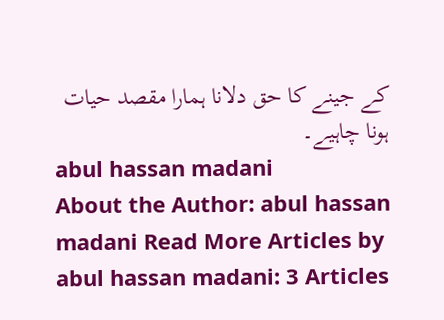کے جینے کا حق دلانا ہمارا مقصد حیات ہونا چاہیے۔
abul hassan madani
About the Author: abul hassan madani Read More Articles by abul hassan madani: 3 Articles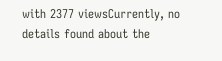with 2377 viewsCurrently, no details found about the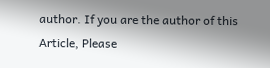author. If you are the author of this Article, Please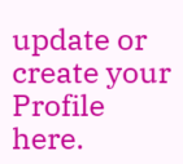update or create your Profile here.